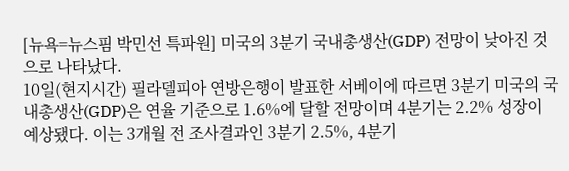[뉴욕=뉴스핌 박민선 특파원] 미국의 3분기 국내총생산(GDP) 전망이 낮아진 것으로 나타났다.
10일(현지시간) 필라델피아 연방은행이 발표한 서베이에 따르면 3분기 미국의 국내총생산(GDP)은 연율 기준으로 1.6%에 달할 전망이며 4분기는 2.2% 성장이 예상됐다. 이는 3개월 전 조사결과인 3분기 2.5%, 4분기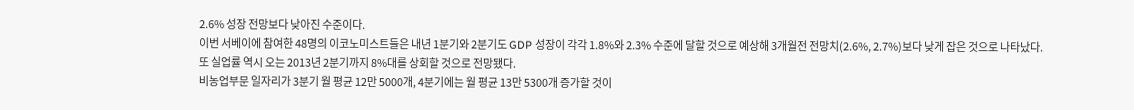2.6% 성장 전망보다 낮아진 수준이다.
이번 서베이에 참여한 48명의 이코노미스트들은 내년 1분기와 2분기도 GDP 성장이 각각 1.8%와 2.3% 수준에 달할 것으로 예상해 3개월전 전망치(2.6%, 2.7%)보다 낮게 잡은 것으로 나타났다.
또 실업률 역시 오는 2013년 2분기까지 8%대를 상회할 것으로 전망됐다.
비농업부문 일자리가 3분기 월 평균 12만 5000개, 4분기에는 월 평균 13만 5300개 증가할 것이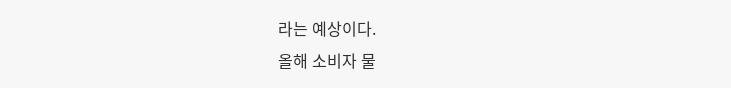라는 예상이다.
올해 소비자 물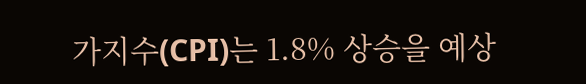가지수(CPI)는 1.8% 상승을 예상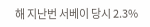해 지난번 서베이 당시 2.3%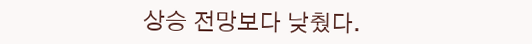상승 전망보다 낮췄다.